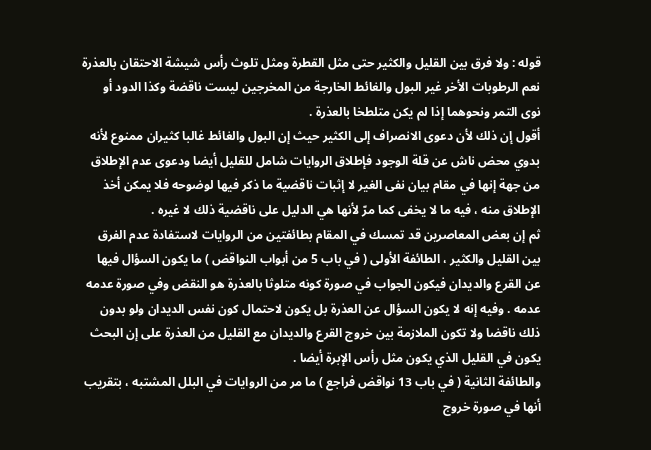قوله : ولا فرق بين القليل والكثير حتى مثل القطرة ومثل تلوث رأس شيشة الاحتقان بالعذرة نعم الرطوبات الأخر غير البول والغائط الخارجة من المخرجين ليست ناقضة وكذا الدود أو نوى التمر ونحوهما إذا لم يكن متلطخا بالعذرة .
أقول إن ذلك لأن دعوى الانصراف إلى الكثير حيث إن البول والغائط غالبا كثيران ممنوع لأنه بدوي محض ناش عن قلة الوجود فإطلاق الروايات شامل للقليل أيضا ودعوى عدم الإطلاق من جهة إنها في مقام بيان نفى الغير لا إثبات ناقضية ما ذكر فيها لوضوحه فلا يمكن أخذ الإطلاق منه ، فيه ما لا يخفى كما مرّ لأنها هي الدليل على ناقضية ذلك لا غيره .
ثم إن بعض المعاصرين قد تمسك في المقام بطائفتين من الروايات لاستفادة عدم الفرق بين القليل والكثير ، الطائفة الأولى ( في باب 5 من أبواب النواقض ) ما يكون السؤال فيها عن القرع والديدان فيكون الجواب في صورة كونه متلوثا بالعذرة هو النقض وفي صورة عدمه عدمه . وفيه إنه لا يكون السؤال عن العذرة بل يكون لاحتمال كون نفس الديدان ولو بدون ذلك ناقضا ولا تكون الملازمة بين خروج القرع والديدان مع القليل من العذرة على إن البحث يكون في القليل الذي يكون مثل رأس الإبرة أيضا .
والطائفة الثانية ( في باب 13 نواقض فراجع ) ما مر من الروايات في البلل المشتبه ، بتقريب أنها في صورة خروج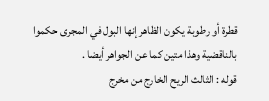قطرة أو رطوبة يكون الظاهر إنها البول في المجرى حكموا بالناقضية وهذا متين كما عن الجواهر أيضا .
قوله : الثالث الريح الخارج من مخرج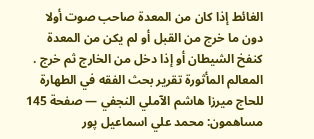الغائط إذا كان من المعدة صاحب صوت أولا دون ما خرج من القبل أو لم يكن من المعدة كنفخ الشيطان أو إذا دخل من الخارج ثم خرج .
المعالم المأثورة تقرير بحث الفقه في الطهارة للحاج ميرزا هاشم الآملي النجفي — صفحة 145
مساهمون: محمد علي اسماعيل پور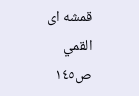قمشه اى القمي
ص١٤٥